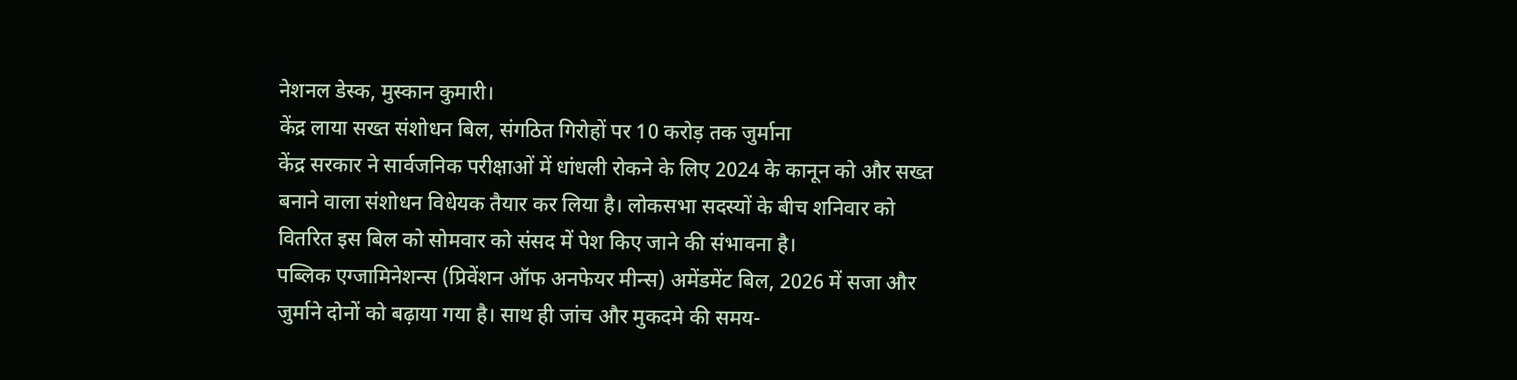नेशनल डेस्क, मुस्कान कुमारी।
केंद्र लाया सख्त संशोधन बिल, संगठित गिरोहों पर 10 करोड़ तक जुर्माना
केंद्र सरकार ने सार्वजनिक परीक्षाओं में धांधली रोकने के लिए 2024 के कानून को और सख्त बनाने वाला संशोधन विधेयक तैयार कर लिया है। लोकसभा सदस्यों के बीच शनिवार को वितरित इस बिल को सोमवार को संसद में पेश किए जाने की संभावना है।
पब्लिक एग्जामिनेशन्स (प्रिवेंशन ऑफ अनफेयर मीन्स) अमेंडमेंट बिल, 2026 में सजा और जुर्माने दोनों को बढ़ाया गया है। साथ ही जांच और मुकदमे की समय-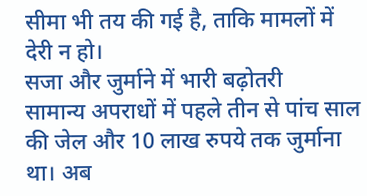सीमा भी तय की गई है, ताकि मामलों में देरी न हो।
सजा और जुर्माने में भारी बढ़ोतरी
सामान्य अपराधों में पहले तीन से पांच साल की जेल और 10 लाख रुपये तक जुर्माना था। अब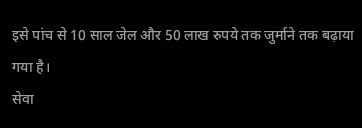इसे पांच से 10 साल जेल और 50 लाख रुपये तक जुर्माने तक बढ़ाया गया है।
सेवा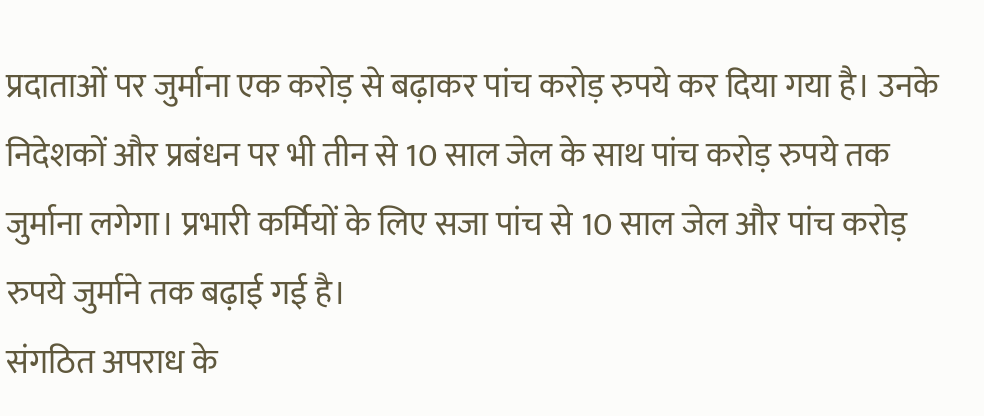प्रदाताओं पर जुर्माना एक करोड़ से बढ़ाकर पांच करोड़ रुपये कर दिया गया है। उनके निदेशकों और प्रबंधन पर भी तीन से 10 साल जेल के साथ पांच करोड़ रुपये तक जुर्माना लगेगा। प्रभारी कर्मियों के लिए सजा पांच से 10 साल जेल और पांच करोड़ रुपये जुर्माने तक बढ़ाई गई है।
संगठित अपराध के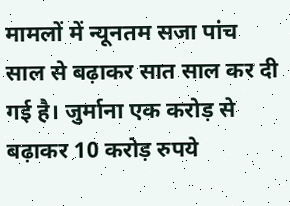मामलों में न्यूनतम सजा पांच साल से बढ़ाकर सात साल कर दी गई है। जुर्माना एक करोड़ से बढ़ाकर 10 करोड़ रुपये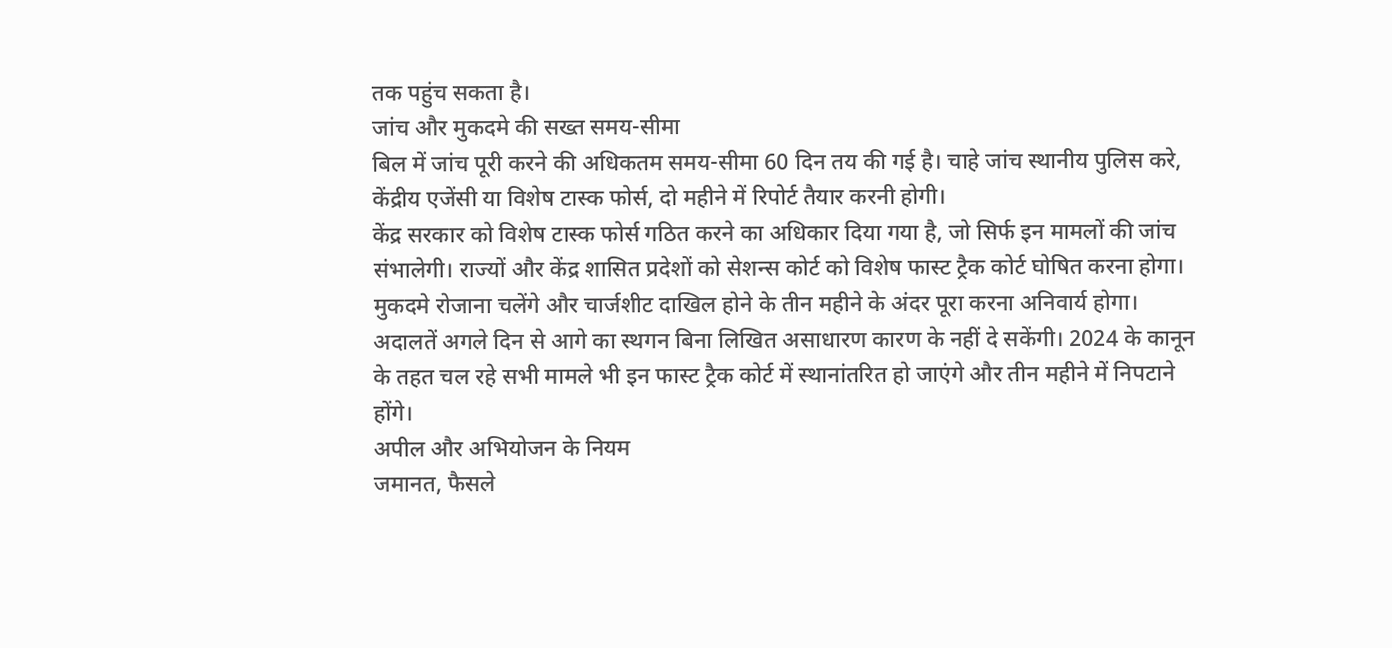तक पहुंच सकता है।
जांच और मुकदमे की सख्त समय-सीमा
बिल में जांच पूरी करने की अधिकतम समय-सीमा 60 दिन तय की गई है। चाहे जांच स्थानीय पुलिस करे, केंद्रीय एजेंसी या विशेष टास्क फोर्स, दो महीने में रिपोर्ट तैयार करनी होगी।
केंद्र सरकार को विशेष टास्क फोर्स गठित करने का अधिकार दिया गया है, जो सिर्फ इन मामलों की जांच संभालेगी। राज्यों और केंद्र शासित प्रदेशों को सेशन्स कोर्ट को विशेष फास्ट ट्रैक कोर्ट घोषित करना होगा। मुकदमे रोजाना चलेंगे और चार्जशीट दाखिल होने के तीन महीने के अंदर पूरा करना अनिवार्य होगा।
अदालतें अगले दिन से आगे का स्थगन बिना लिखित असाधारण कारण के नहीं दे सकेंगी। 2024 के कानून के तहत चल रहे सभी मामले भी इन फास्ट ट्रैक कोर्ट में स्थानांतरित हो जाएंगे और तीन महीने में निपटाने होंगे।
अपील और अभियोजन के नियम
जमानत, फैसले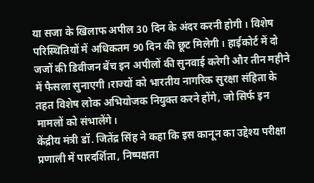या सजा के खिलाफ अपील 30 दिन के अंदर करनी होगी। विशेष परिस्थितियों में अधिकतम 90 दिन की छूट मिलेगी। हाईकोर्ट में दो जजों की डिवीजन बेंच इन अपीलों की सुनवाई करेगी और तीन महीने में फैसला सुनाएगी।राज्यों को भारतीय नागरिक सुरक्षा संहिता के तहत विशेष लोक अभियोजक नियुक्त करने होंगे, जो सिर्फ इन मामलों को संभालेंगे।
केंद्रीय मंत्री डॉ. जितेंद्र सिंह ने कहा कि इस कानून का उद्देश्य परीक्षा प्रणाली में पारदर्शिता, निष्पक्षता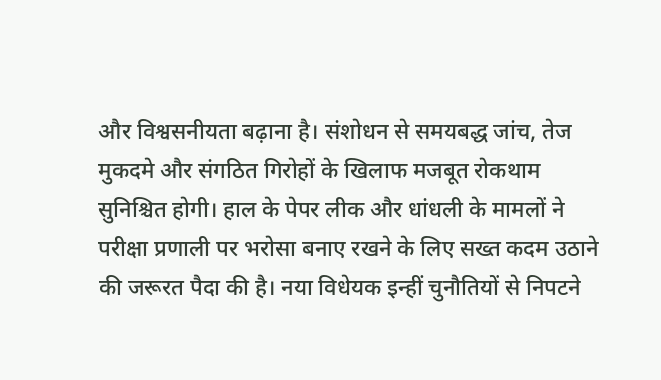और विश्वसनीयता बढ़ाना है। संशोधन से समयबद्ध जांच, तेज मुकदमे और संगठित गिरोहों के खिलाफ मजबूत रोकथाम सुनिश्चित होगी। हाल के पेपर लीक और धांधली के मामलों ने परीक्षा प्रणाली पर भरोसा बनाए रखने के लिए सख्त कदम उठाने की जरूरत पैदा की है। नया विधेयक इन्हीं चुनौतियों से निपटने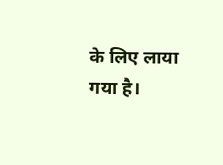के लिए लाया गया है।